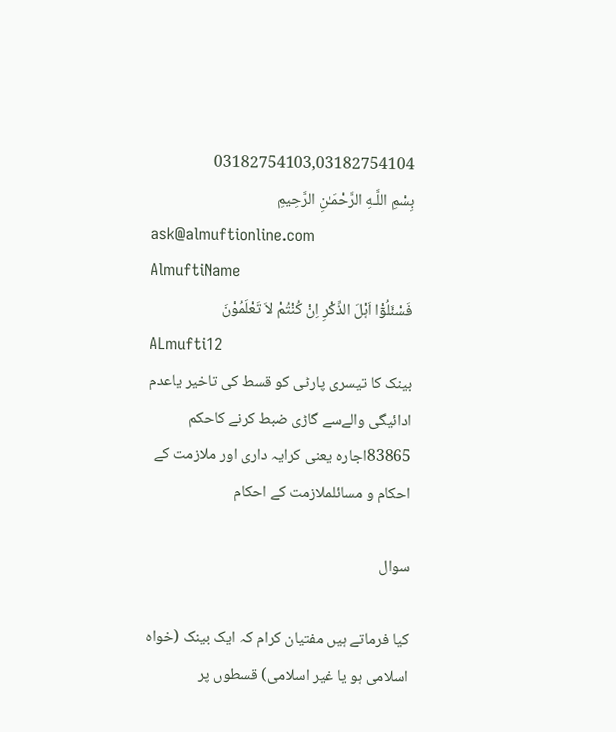03182754103,03182754104
بِسْمِ اللَّـهِ الرَّحْمَـٰنِ الرَّحِيمِ
ask@almuftionline.com
AlmuftiName
فَسْئَلُوْٓا اَہْلَ الذِّکْرِ اِنْ کُنْتُمْ لاَ تَعْلَمُوْنَ
ALmufti12
بینک کا تیسری پارٹی کو قسط کی تاخیر یاعدم ادائیگی والےسے گاڑی ضبط کرنے کاحکم
83865اجارہ یعنی کرایہ داری اور ملازمت کے احکام و مسائلملازمت کے احکام

سوال

کیا فرماتے ہیں مفتیان کرام کہ ایک بینک (خواہ اسلامی ہو یا غیر اسلامی) قسطوں پر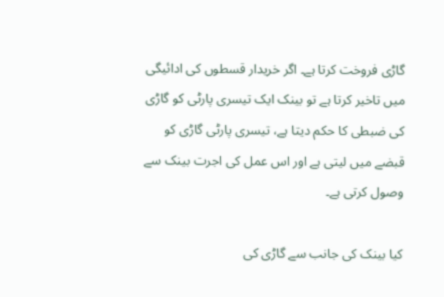گاڑی فروخت کرتا ہے۔ اگر خریدار قسطوں کی ادائیگی میں تاخیر کرتا ہے تو بینک ایک تیسری پارٹی کو گاڑی کی ضبطی کا حکم دیتا ہے، تیسری پارٹی گاڑی کو قبضے میں لیتی ہے اور اس عمل کی اجرت بینک سے وصول کرتی ہے۔

کیا بینک کی جانب سے گاڑی کی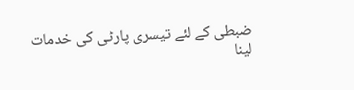ضبطی کے لئے تیسری پارٹی کی خدمات لینا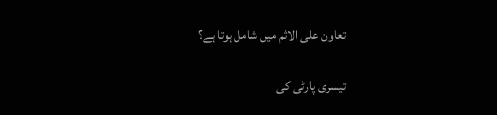تعاون علی الاثم میں شامل ہوتا ہے؟

تیسری پارٹی کی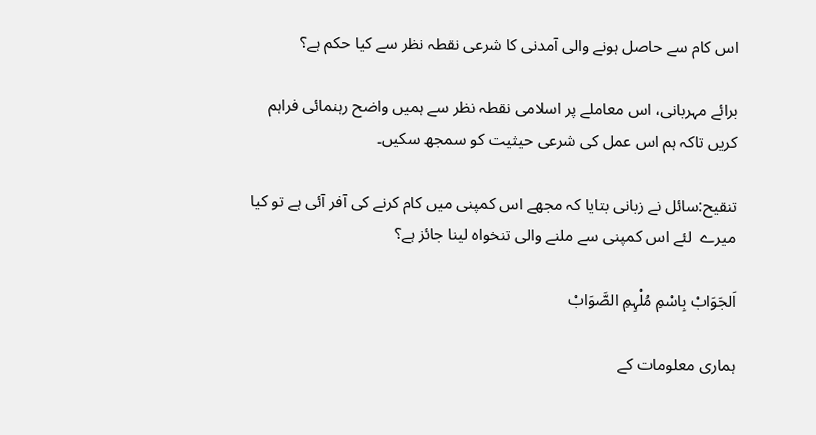اس کام سے حاصل ہونے والی آمدنی کا شرعی نقطہ نظر سے کیا حکم ہے؟

برائے مہربانی، اس معاملے پر اسلامی نقطہ نظر سے ہمیں واضح رہنمائی فراہم کریں تاکہ ہم اس عمل کی شرعی حیثیت کو سمجھ سکیں۔

تنقیح:سائل نے زبانی بتایا کہ مجھے اس کمپنی میں کام کرنے کی آفر آئی ہے تو کیا میرے  لئے اس کمپنی سے ملنے والی تنخواہ لینا جائز ہے؟

اَلجَوَابْ بِاسْمِ مُلْہِمِ الصَّوَابْ

ہماری معلومات کے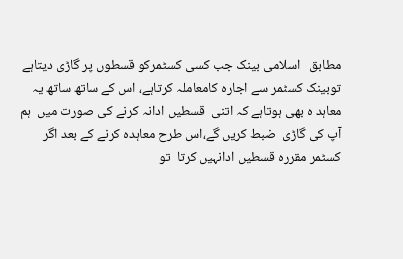مطابق   اسلامی بینک جب کسی کسٹمرکو قسطوں پر گاڑی دیتاہے توبینک کسٹمر سے اجارہ کامعاملہ کرتاہے، اس کے ساتھ ساتھ یہ معاہد ہ بھی ہوتاہے کہ اتنی  قسطیں ادانہ کرنے کی صورت میں  ہم آپ کی گاڑی  ضبط کریں گے،اس طرح معاہدہ کرنے کے بعد اگر کسٹمر مقررہ قسطیں ادانہیں کرتا  تو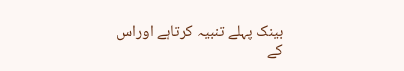بینک پہلے تنبیہ کرتاہے اوراس کے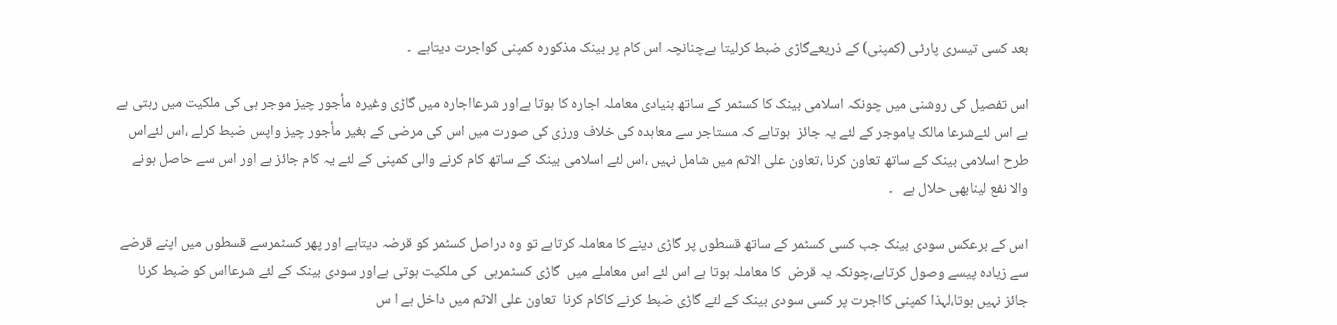بعد کسی تیسری پارٹی (کمپنی) کے ذریعےگاڑی ضبط کرلیتا ہےچنانچہ اس کام پر بینک مذکورہ کمپنی کواجرت دیتاہے  ۔

اس تفصیل کی روشنی میں چونکہ اسلامی بینک کا کسٹمر کے ساتھ بنیادی معاملہ اجارہ کا ہوتا ہےاور شرعااجارہ میں گاڑی وغیرہ مأجور چیز موجر ہی کی ملکیت میں رہتی ہے ہے اس لئےشرعا مالک یاموجر کے لئے یہ جائز  ہوتاہے کہ مستاجر سے معاہدہ کی خلاف ورزی کی صورت میں اس کی مرضی کے بغیر مأجور چیز واپس ضبط کرلے ،اس لئےاس  طرح اسلامی بینک کے ساتھ تعاون کرنا ،تعاون علی الاثم میں شامل نہیں ،اس لئے اسلامی بینک کے ساتھ کام کرنے والی کمپنی کے لئے یہ کام جائز ہے اور اس سے حاصل ہونے والا نفع لینابھی حلال ہے   ۔

اس کے برعکس سودی بینک جب کسی کسٹمر کے ساتھ قسطوں پر گاڑی دینے کا معاملہ کرتاہے تو وہ دراصل کسٹمر کو قرضہ دیتاہے اور پھر کسٹمرسے قسطوں میں اپنے قرضے سے زیادہ پیسے وصول کرتاہے،چونکہ یہ قرض  کا معاملہ ہوتا ہے اس لئے اس معاملے میں  گاڑی کسٹمرہی  کی ملکیت ہوتی ہےاور سودی بینک کے لئے شرعااس کو ضبط کرنا جائز نہیں ہوتا،لہذا کمپنی کااجرت پر کسی سودی بینک کے لئے گاڑی ضبط کرنے کاکام کرنا  تعاون علی الاثم میں داخل ہے ا س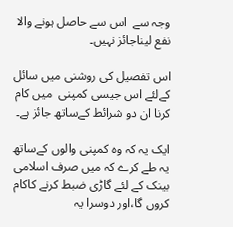وجہ سے  اس سے حاصل ہونے والا نفع لیناجائز نہیں۔

اس تفصیل کی روشنی میں سائل کےلئے اس جیسی کمپنی  میں کام کرنا ان دو شرائط کےساتھ جائز ہے۔

ایک یہ کہ وہ کمپنی والوں کےساتھ یہ طے کرے کہ میں صرف اسلامی بینک کے لئے گاڑی ضبط کرنے کاکام کروں گا،اور دوسرا یہ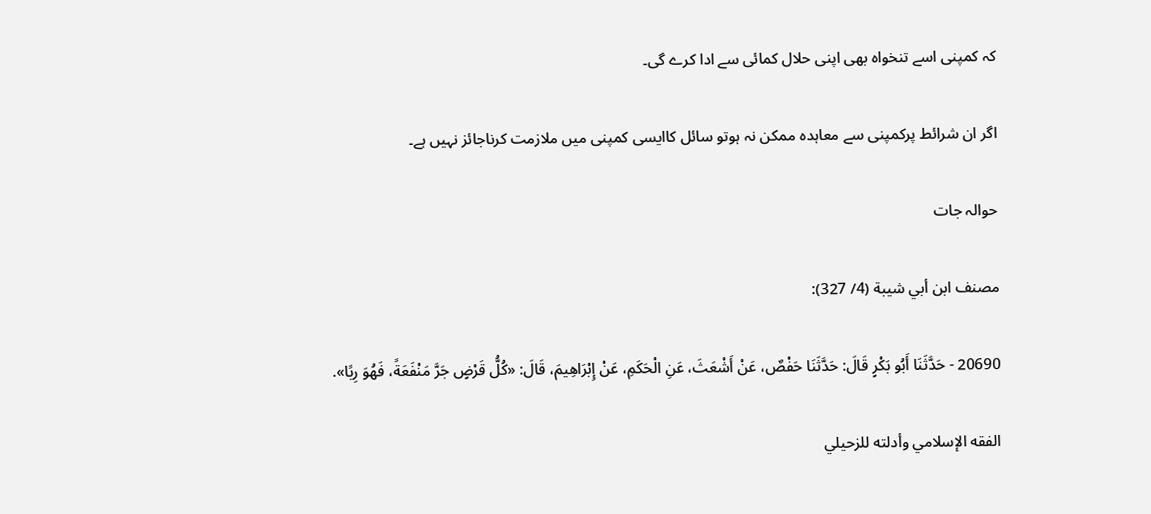کہ کمپنی اسے تنخواہ بھی اپنی حلال کمائی سے ادا کرے گی۔

اگر ان شرائط پرکمپنی سے معاہدہ ممکن نہ ہوتو سائل کاایسی کمپنی میں ملازمت کرناجائز نہیں ہے۔

حوالہ جات

مصنف ابن أبي شيبة (4/ 327):

20690 - حَدَّثَنَا أَبُو بَكْرٍ قَالَ: حَدَّثَنَا حَفْصٌ، عَنْ أَشْعَثَ، عَنِ الْحَكَمِ، عَنْ إِبْرَاهِيمَ، قَالَ: «كُلُّ قَرْضٍ جَرَّ مَنْفَعَةً، فَهُوَ رِبًا».

الفقه الإسلامي وأدلته للزحيلي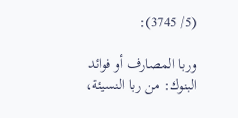(5/ 3745):

وربا المصارف أو فوائد البنوك: من ربا النسيئة،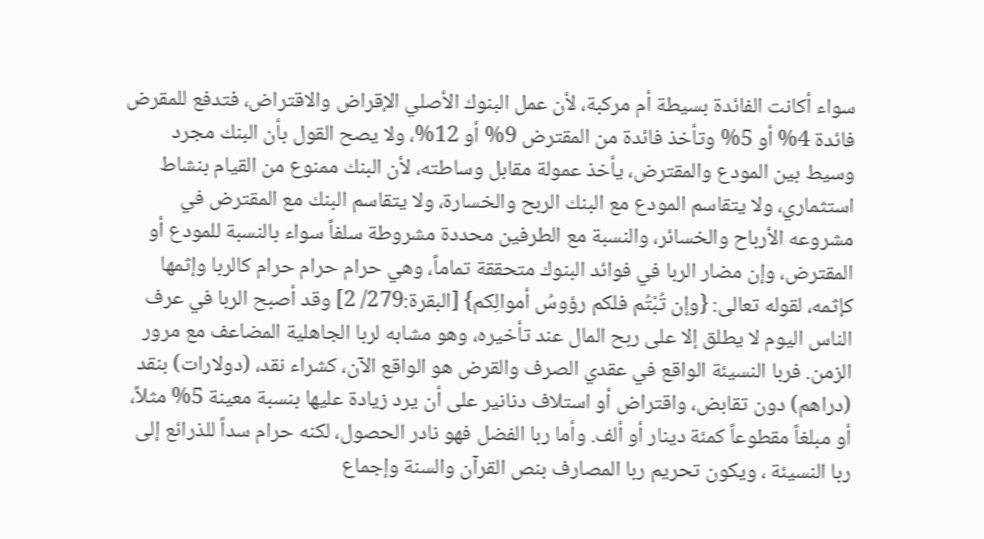سواء أكانت الفائدة بسيطة أم مركبة، لأن عمل البنوك الأصلي الإقراض والاقتراض، فتدفع للمقرض فائدة 4% أو 5% وتأخذ فائدة من المقترض 9% أو 12%، ولا يصح القول بأن البنك مجرد وسيط بين المودع والمقترض، يأخذ عمولة مقابل وساطته، لأن البنك ممنوع من القيام بنشاط استثماري، ولا يتقاسم المودع مع البنك الربح والخسارة، ولا يتقاسم البنك مع المقترض في مشروعه الأرباح والخسائر، والنسبة مع الطرفين محددة مشروطة سلفاً سواء بالنسبة للمودع أو المقترض، وإن مضار الربا في فوائد البنوك متحققة تماماً، وهي حرام حرام حرام كالربا وإثمها كإثمه، لقوله تعالى: {وإن تُبْتُم فلكم رؤوسُ أموالِكم} [البقرة:279/ 2] وقد أصبح الربا في عرف الناس اليوم لا يطلق إلا على ربح المال عند تأخيره، وهو مشابه لربا الجاهلية المضاعف مع مرور الزمن. فربا النسيئة الواقع في عقدي الصرف والقرض هو الواقع الآن، كشراء نقد، (دولارات) بنقد (دراهم) دون تقابض، واقتراض أو استلاف دنانير على أن يرد زيادة عليها بنسبة معينة 5% مثلاً، أو مبلغاً مقطوعاً كمئة دينار أو ألف. وأما ربا الفضل فهو نادر الحصول، لكنه حرام سداً للذرائع إلى ربا النسيئة ، ويكون تحريم ربا المصارف بنص القرآن والسنة وإجماع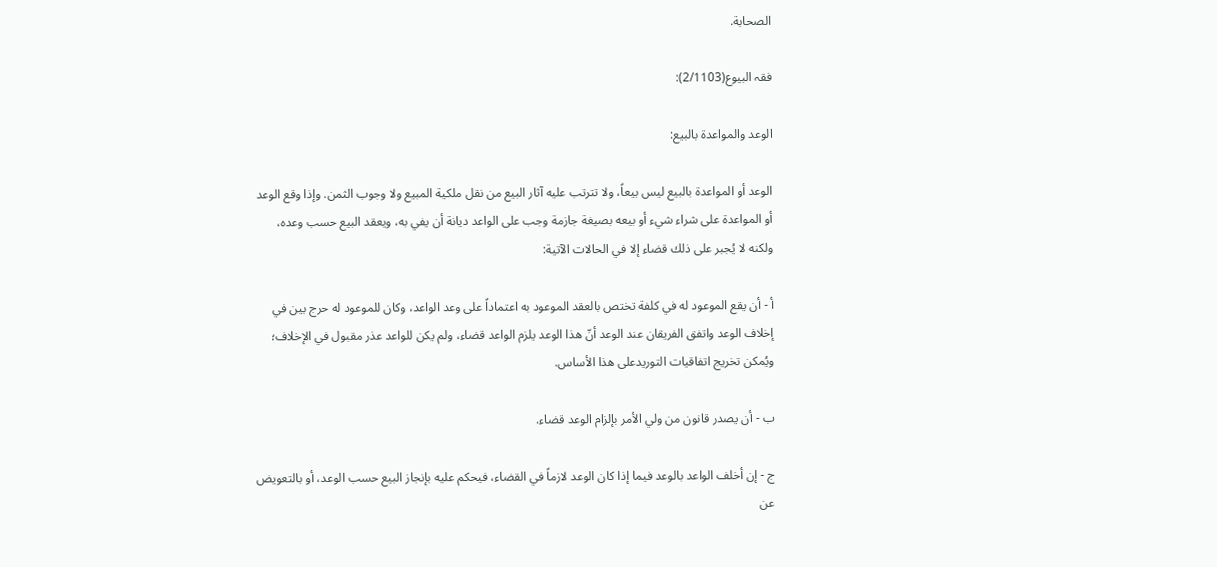الصحابة.

فقہ البیوع(2/1103):

الوعد والمواعدة بالبيع:

الوعد أو المواعدة بالبيع ليس بيعاً، ولا تترتب عليه آثار البيع من نقل ملكية المبيع ولا وجوب الثمن. وإذا وقع الوعد أو المواعدة على شراء شيء أو بيعه بصيغة جازمة وجب على الواعد ديانة أن يفي به، ويعقد البيع حسب وعده، ولكنه لا يُجبر على ذلك قضاء إلا في الحالات الآتية:

أ - أن يقع الموعود له في كلفة تختص بالعقد الموعود به اعتماداً على وعد الواعد، وكان للموعود له حرج بين في إخلاف الوعد واتفق الفريقان عند الوعد أنّ هذا الوعد يلزم الواعد قضاء، ولم يكن للواعد عذر مقبول في الإخلاف؛ ويُمكن تخريج اتفاقيات التوريدعلى هذا الأساس.

ب - أن يصدر قانون من ولي الأمر بإلزام الوعد قضاء.

ج - إن أخلف الواعد بالوعد فيما إذا كان الوعد لازماً في القضاء، فيحكم عليه بإنجاز البيع حسب الوعد، أو بالتعويض عن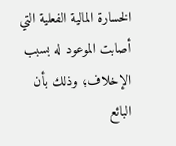الخسارة المالية الفعلية التي أصابت الموعود له بسبب الإخلاف؛ وذلك بأن البائع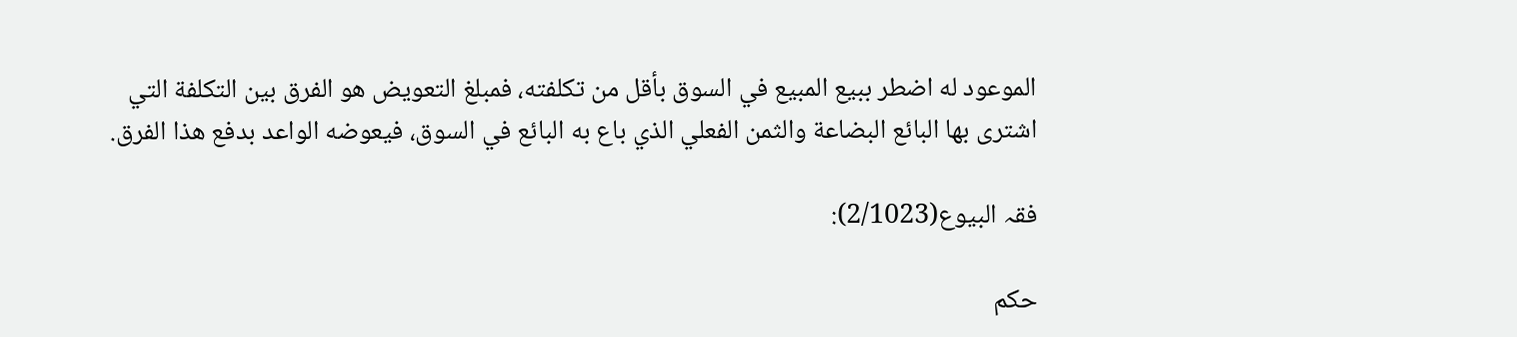الموعود له اضطر ببيع المبيع في السوق بأقل من تكلفته، فمبلغ التعويض هو الفرق بين التكلفة التي اشترى بها البائع البضاعة والثمن الفعلي الذي باع به البائع في السوق، فيعوضه الواعد بدفع هذا الفرق.

فقہ البیوع(2/1023):

حكم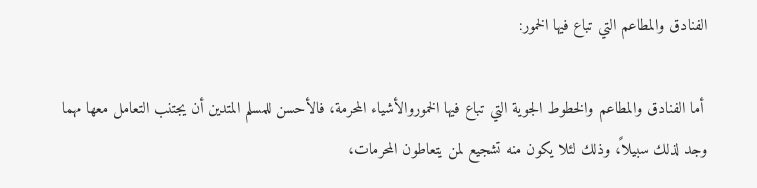الفنادق والمطاعم التي تباع فيها الخمور:

 أما الفنادق والمطاعم والخطوط الجوية التي تباع فيها الخموروالأشياء المحرمة، فالأحسن للمسلم المتدين أن يجتنب التعامل معها مهما وجد لذلك سبيلاً، وذلك لئلا يكون منه تشجيع لمن يتعاطون المحرمات،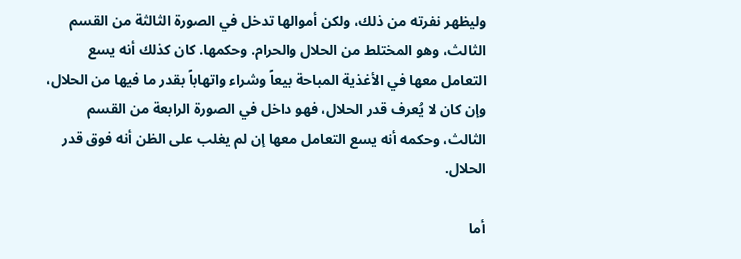وليظهر نفرته من ذلك، ولكن أموالها تدخل في الصورة الثالثة من القسم الثالث، وهو المختلط من الحلال والحرام. وحكمها. كان كذلك أنه يسع التعامل معها في الأغذية المباحة بيعاً وشراء واتهاباً بقدر ما فيها من الحلال، وإن كان لا يُعرف قدر الحلال، فهو داخل في الصورة الرابعة من القسم الثالث، وحكمه أنه يسع التعامل معها إن لم يغلب على الظن أنه فوق قدر الحلال.

أما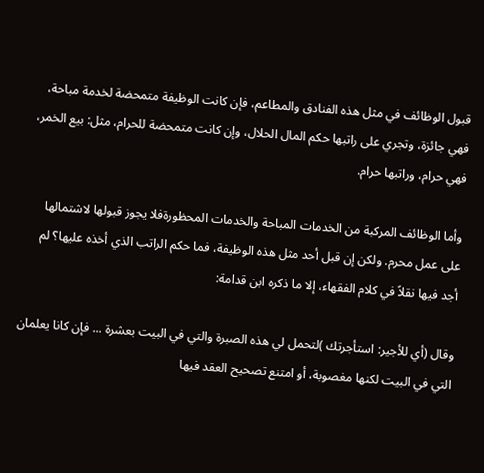قبول الوظائف في مثل هذه الفنادق والمطاعم، فإن كانت الوظيفة متمحضة لخدمة مباحة، فهي جائزة، وتجري على راتبها حكم المال الحلال، وإن كانت متمحضة للحرام، مثل: بيع الخمر، فهي حرام، وراتبها حرام.

وأما الوظائف المركبة من الخدمات المباحة والخدمات المحظورةفلا يجوز قبولها لاشتمالها على عمل محرم. ولكن إن قبل أحد مثل هذه الوظيفة، فما حكم الراتب الذي أخذه عليها؟ لم أجد فيها نقلاً في كلام الفقهاء، إلا ما ذكره ابن قدامة:

وقال (أي للأجير: استأجرتك )لتحمل لي هذه الصبرة والتي في البيت بعشرة ... فإن كانا يعلمان التي في البيت لكنها مغصوبة، أو امتنع تصحيح العقد فيها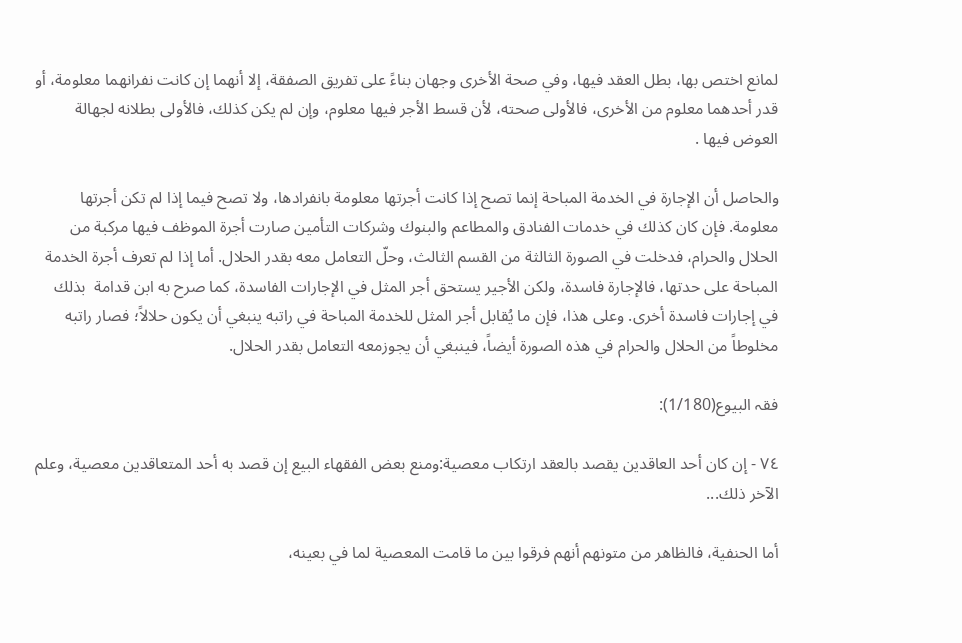لمانع اختص بها، بطل العقد فيها، وفي صحة الأخرى وجهان بناءً على تفريق الصفقة، إلا أنهما إن كانت نفرانهما معلومة، أو قدر أحدهما معلوم من الأخرى، فالأولى صحته، لأن قسط الأجر فيها معلوم، وإن لم يكن كذلك، فالأولى بطلانه لجهالة العوض فيها .

والحاصل أن الإجارة في الخدمة المباحة إنما تصح إذا كانت أجرتها معلومة بانفرادها، ولا تصح فيما إذا لم تكن أجرتها معلومة. فإن كان كذلك في خدمات الفنادق والمطاعم والبنوك وشركات التأمين صارت أجرة الموظف فيها مركبة من الحلال والحرام، فدخلت في الصورة الثالثة من القسم الثالث، وحلّ التعامل معه بقدر الحلال. أما إذا لم تعرف أجرة الخدمة المباحة على حدتها، فالإجارة فاسدة، ولكن الأجیر يستحق أجر المثل في الإجارات الفاسدة، كما صرح به ابن قدامة  بذلك في إجارات فاسدة أخرى. وعلى هذا، فإن ما يُقابل أجر المثل للخدمة المباحة في راتبه ينبغي أن يكون حلالاً؛ فصار راتبه مخلوطاً من الحلال والحرام في هذه الصورة أيضاً، فينبغي أن يجوزمعه التعامل بقدر الحلال.

فقہ البیوع(1/180):

٧٤ - إن كان أحد العاقدين يقصد بالعقد ارتكاب معصية:ومنع بعض الفقهاء البيع إن قصد به أحد المتعاقدين معصية، وعلم الآخر ذلك...

أما الحنفية، فالظاهر من متونهم أنهم فرقوا بين ما قامت المعصية لما في بعينه،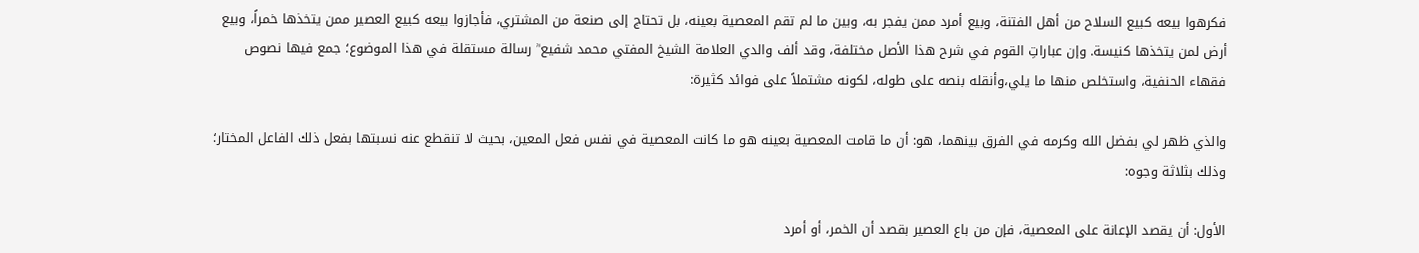فكرهوا بيعه كبيع السلاح من أهل الفتنة، وبيع أمرد ممن يفجر به، وبين ما لم تقم المعصية بعينه، بل تحتاج إلى صنعة من المشتري، فأجازوا بيعه كبيع العصير ممن يتخذها خمراً، وبيع أرض لمن يتخذها كنيسة. وإن عباراتِ القوم في شرح هذا الأصل مختلفة، وقد ألف والدي العلامة الشيخ المفتي محمد شفيع ؒ رسالة مستقلة في هذا الموضوع؛ جمع فيها نصوص فقهاء الحنفية، واستخلص منها ما يلي،وأنقله بنصه على طوله، لكونه مشتملاً على فوائد كثيرة:

والذي ظهر لي بفضل الله وكرمه في الفرق بينهما، هو: أن ما قامت المعصية بعينه هو ما كانت المعصية في نفس فعل المعين، بحيث لا تنقطع عنه نسبتها بفعل ذلك الفاعل المختار؛ وذلك بثلاثة وجوه:

الأول: أن يقصد الإعانة على المعصية، فإن من باع العصير بقصد أن الخمر، أو أمرد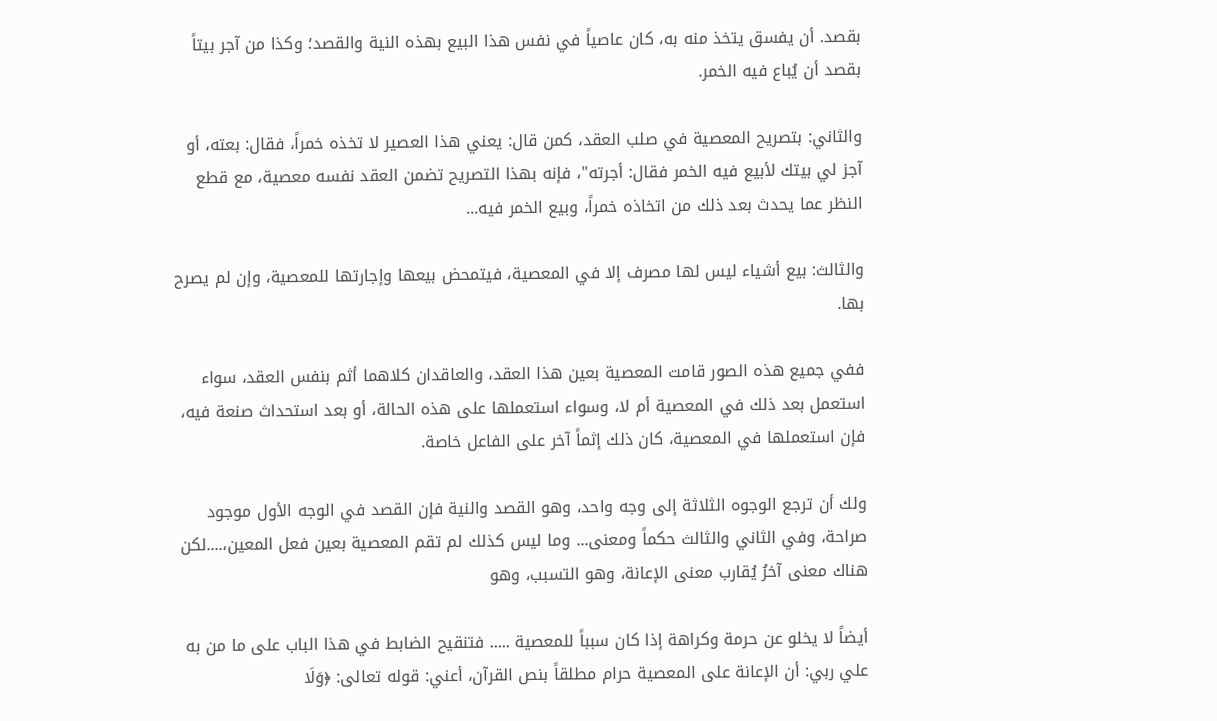بقصد. أن يفسق يتخذ منه به، كان عاصياً في نفس هذا البيع بهذه النية والقصد؛ وكذا من آجر بيتاً بقصد أن يُباع فيه الخمر.

والثاني: بتصريح المعصية في صلب العقد، كمن قال: يعني هذا العصير لا تخذه خمراً، فقال: بعته، أو آجز لي بيتك لأبيع فيه الخمر فقال: أجرته"، فإنه بهذا التصريح تضمن العقد نفسه معصية، مع قطع النظر عما يحدث بعد ذلك من اتخاذه خمراً، وبيع الخمر فيه...

والثالث: بيع أشياء ليس لها مصرف إلا في المعصية، فيتمحض بيعها وإجارتها للمعصية، وإن لم يصرح بها.

ففي جميع هذه الصور قامت المعصية بعين هذا العقد، والعاقدان كلاهما أثم بنفس العقد، سواء استعمل بعد ذلك في المعصية أم لا، وسواء استعملها على هذه الحالة، أو بعد استحداث صنعة فيه، فإن استعملها في المعصية، كان ذلك إثماً آخر على الفاعل خاصة.

ولك أن ترجع الوجوه الثلاثة إلى وجه واحد، وهو القصد والنية فإن القصد في الوجه الأول موجود صراحة، وفي الثاني والثالث حكماً ومعنى... وما ليس كذلك لم تقم المعصية بعين فعل المعين،....لكن هناك معنى آخرُ يُقارب معنى الإعانة، وهو التسبب، وهو

أيضاً لا يخلو عن حرمة وكراهة إذا كان سبباً للمعصية ..... فتنقيح الضابط في هذا الباب على ما من به علي ربي: أن الإعانة على المعصية حرام مطلقاً بنص القرآن، أعني: قوله تعالى: ﴿وَلَا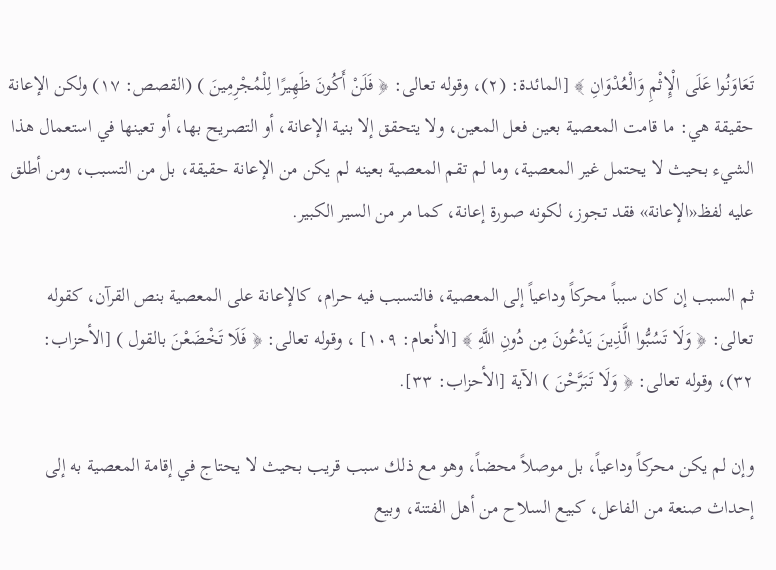تَعَاوَنُوا عَلَى الْإِثْمِ وَالْعُدْوَانِ ﴾ [المائدة: (٢)، وقوله تعالى: ﴿ فَلَنْ أَكُونَ ظَهِيرًا لِلْمُجْرِمِينَ ) (القصص: ۱۷) ولكن الإعانة حقيقة هي: ما قامت المعصية بعين فعل المعين، ولا يتحقق إلا بنية الإعانة، أو التصريح بها، أو تعينها في استعمال هذا الشيء بحيث لا يحتمل غير المعصية، وما لم تقم المعصية بعينه لم يكن من الإعانة حقيقة، بل من التسبب، ومن أطلق عليه لفظ«الإعانة» فقد تجوز، لكونه صورة إعانة، كما مر من السير الكبير.

ثم السبب إن كان سبباً محركاً وداعياً إلى المعصية، فالتسبب فيه حرام، كالإعانة على المعصية بنص القرآن، كقوله تعالى: ﴿ وَلَا تَسُبُّوا الَّذِينَ يَدْعُونَ مِن دُونِ اللَّهِ ﴾ [الأنعام: ۱۰۹] ، وقوله تعالى: ﴿ فَلَا تَخْضَعْنَ بالقول ) [الأحزاب: ٣٢)، وقوله تعالى: ﴿ وَلَا تَبَرَّحْنَ ) الآية [الأحزاب: ٣٣].

وإن لم يكن محركاً وداعياً، بل موصلاً محضاً، وهو مع ذلك سبب قريب بحيث لا يحتاج في إقامة المعصية به إلى إحداث صنعة من الفاعل، كبيع السلاح من أهل الفتنة، وبيع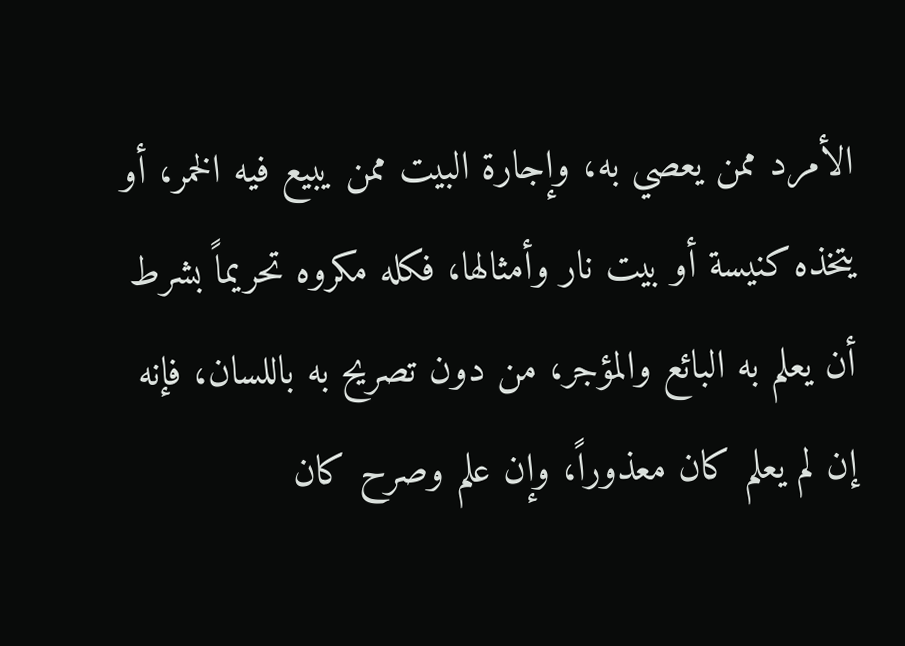الأمرد ممن يعصي به، وإجارة البيت ممن يبيع فيه الخمر، أو يتخذه كنيسة أو بيت نار وأمثالها، فكله مكروه تحريماً بشرط أن يعلم به البائع والمؤجر، من دون تصريح به باللسان، فإنه إن لم يعلم كان معذوراً، وإن علم وصرح كان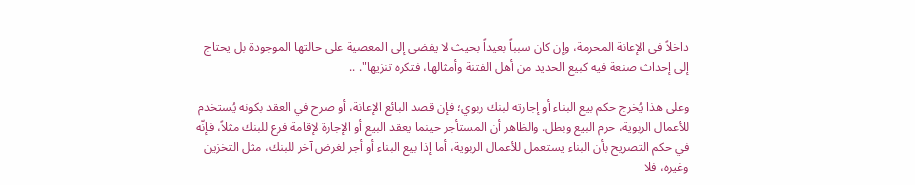داخلاً فى الإعانة المحرمة، وإن كان سبباً بعيداً بحيث لا يفضی إلى المعصية على حالتها الموجودة بل يحتاج إلى إحداث صنعة فيه كبيع الحديد من أهل الفتنة وأمثالها، فتكره تنزيها". ..

وعلى هذا يُخرج حكم بيع البناء أو إجارته لبنك ربوي؛ فإن قصد البائع الإعانة، أو صرح في العقد بكونه يُستخدم للأعمال الربوية، حرم البيع وبطل. والظاهر أن المستأجر حينما يعقد البيع أو الإجارة لإقامة فرع للبنك مثلاً، فإنّه في حكم التصريح بأن البناء يستعمل للأعمال الربوية، أما إذا بيع البناء أو أجر لغرض آخر للبنك، مثل التخزين وغيره، فلا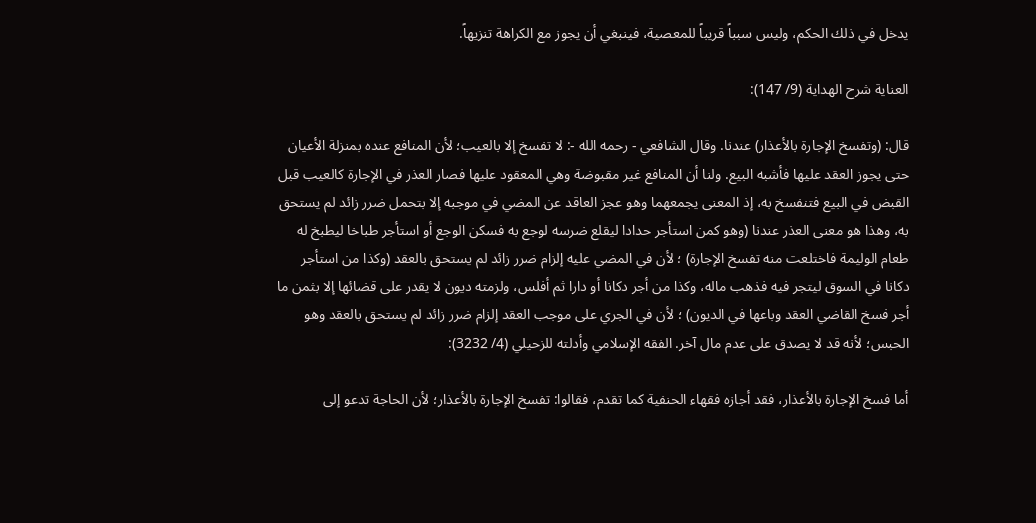يدخل في ذلك الحكم، وليس سبباً قريباً للمعصية، فينبغي أن يجوز مع الكراهة تنزيهاً.

العناية شرح الهداية (9/ 147):

قال: (وتفسخ الإجارة بالأعذار) عندنا. وقال الشافعي - رحمه الله -: لا تفسخ إلا بالعيب؛ لأن المنافع عنده بمنزلة الأعيان حتى يجوز العقد عليها فأشبه البيع. ولنا أن المنافع غير مقبوضة وهي المعقود عليها فصار العذر في الإجارة كالعيب قبل القبض في البيع فتنفسخ به، إذ المعنى يجمعهما وهو عجز العاقد عن المضي في موجبه إلا بتحمل ضرر زائد لم يستحق به، وهذا هو معنى العذر عندنا (وهو كمن استأجر حدادا ليقلع ضرسه لوجع به فسكن الوجع أو استأجر طباخا ليطبخ له طعام الوليمة فاختلعت منه تفسخ الإجارة) ؛ لأن في المضي عليه إلزام ضرر زائد لم يستحق بالعقد (وكذا من استأجر دكانا في السوق ليتجر فيه فذهب ماله، وكذا من أجر دكانا أو دارا ثم أفلس، ولزمته ديون لا يقدر على قضائها إلا بثمن ما أجر فسخ القاضي العقد وباعها في الديون) ؛ لأن في الجري على موجب العقد إلزام ضرر زائد لم يستحق بالعقد وهو الحبس؛ لأنه قد لا يصدق على عدم مال آخر. الفقه الإسلامي وأدلته للزحيلي (4/ 3232):

أما فسخ الإجارة بالأعذار، فقد أجازه فقهاء الحنفية كما تقدم، فقالوا: تفسخ الإجارة بالأعذار؛ لأن الحاجة تدعو إلى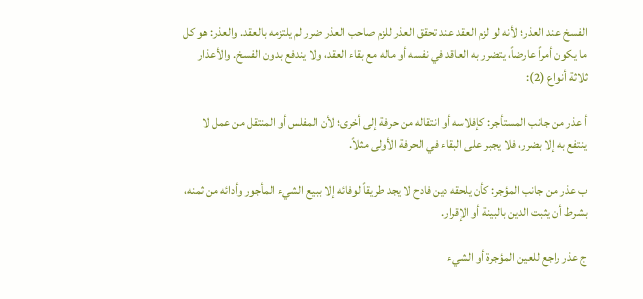الفسخ عند العذر؛ لأنه لو لزم العقد عند تحقق العذر للزم صاحب العذر ضرر لم يلتزمه بالعقد. والعذر: هو كل ما يكون أمراً عارضاً، يتضرر به العاقد في نفسه أو ماله مع بقاء العقد، ولا يندفع بدون الفسخ. والأعذار ثلاثة أنواع (2):

أ عذر من جانب المستأجر: كإفلاسه أو انتقاله من حرفة إلى أخرى؛ لأن المفلس أو المنتقل من عمل لا ينتفع به إلا بضرر، فلا يجبر على البقاء في الحرفة الأولى مثلاً.

ب عذر من جانب المؤجر: كأن يلحقه دين فادح لا يجد طريقاً لوفائه إلا ببيع الشيء المأجور وأدائه من ثمنه، بشرط أن يثبت الدين بالبينة أو الإقرار.

ج عذر راجع للعين المؤجرة أو الشيء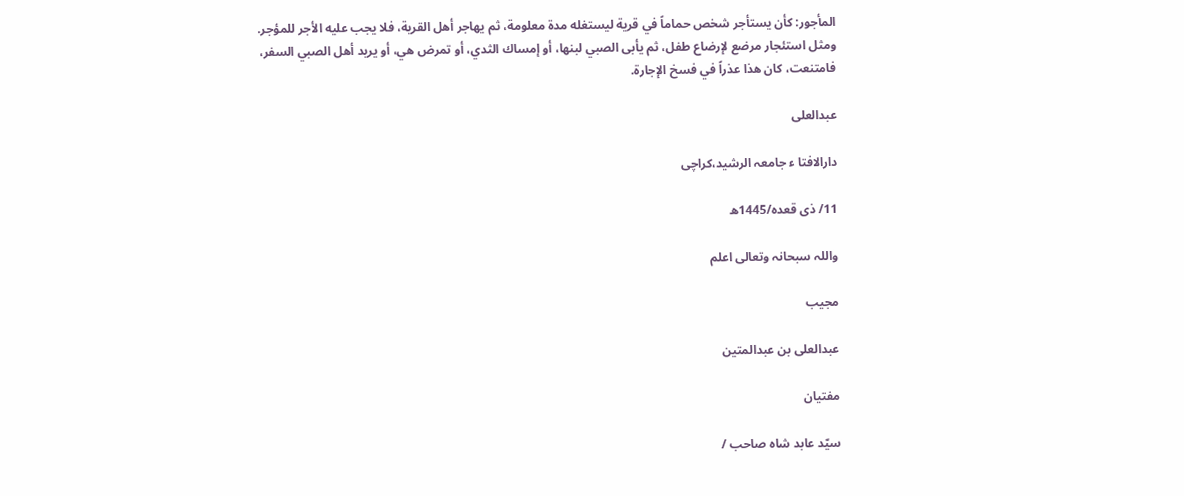المأجور: كأن يستأجر شخص حماماً في قرية ليستغله مدة معلومة، ثم يهاجر أهل القرية، فلا يجب عليه الأجر للمؤجر. ومثل استئجار مرضع لإرضاع طفل، ثم يأبى الصبي لبنها، أو إمساك الثدي، أو تمرض هي، أو يريد أهل الصبي السفر، فامتنعت، كان هذا عذراً في فسخ الإجارة.

عبدالعلی

دارالافتا ء جامعہ الرشید،کراچی

11/ ذی قعدہ/1445ھ

واللہ سبحانہ وتعالی اعلم

مجیب

عبدالعلی بن عبدالمتین

مفتیان

سیّد عابد شاہ صاحب /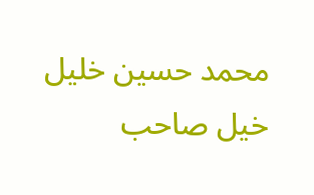محمد حسین خلیل خیل صاحب